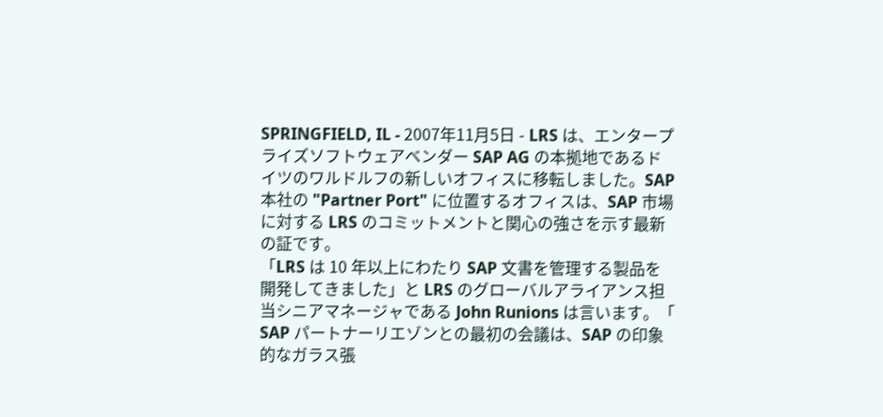SPRINGFIELD, IL - 2007年11月5日 - LRS は、エンタープライズソフトウェアベンダー SAP AG の本拠地であるドイツのワルドルフの新しいオフィスに移転しました。SAP 本社の "Partner Port" に位置するオフィスは、SAP 市場に対する LRS のコミットメントと関心の強さを示す最新の証です。
「LRS は 10 年以上にわたり SAP 文書を管理する製品を開発してきました」と LRS のグローバルアライアンス担当シニアマネージャである John Runions は言います。「 SAP パートナーリエゾンとの最初の会議は、SAP の印象的なガラス張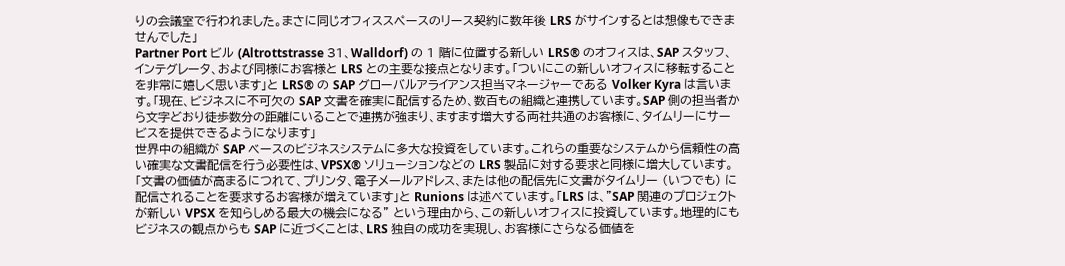りの会議室で行われました。まさに同じオフィススペースのリース契約に数年後 LRS がサインするとは想像もできませんでした」
Partner Port ビル (Altrottstrasse 31、Walldorf) の 1 階に位置する新しい LRS® のオフィスは、SAP スタッフ、インテグレータ、および同様にお客様と LRS との主要な接点となります。「ついにこの新しいオフィスに移転することを非常に嬉しく思います」と LRS® の SAP グローバルアライアンス担当マネージャーである Volker Kyra は言います。「現在、ビジネスに不可欠の SAP 文書を確実に配信するため、数百もの組織と連携しています。SAP 側の担当者から文字どおり徒歩数分の距離にいることで連携が強まり、ますます増大する両社共通のお客様に、タイムリーにサービスを提供できるようになります」
世界中の組織が SAP ベースのビジネスシステムに多大な投資をしています。これらの重要なシステムから信頼性の高い確実な文書配信を行う必要性は、VPSX® ソリューションなどの LRS 製品に対する要求と同様に増大しています。「文書の価値が高まるにつれて、プリンタ、電子メールアドレス、または他の配信先に文書がタイムリー (いつでも) に配信されることを要求するお客様が増えています」と Runions は述べています。「LRS は、"SAP 関連のプロジェクトが新しい VPSX を知らしめる最大の機会になる" という理由から、この新しいオフィスに投資しています。地理的にもビジネスの観点からも SAP に近づくことは、LRS 独自の成功を実現し、お客様にさらなる価値を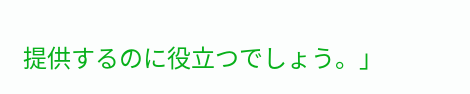提供するのに役立つでしょう。」